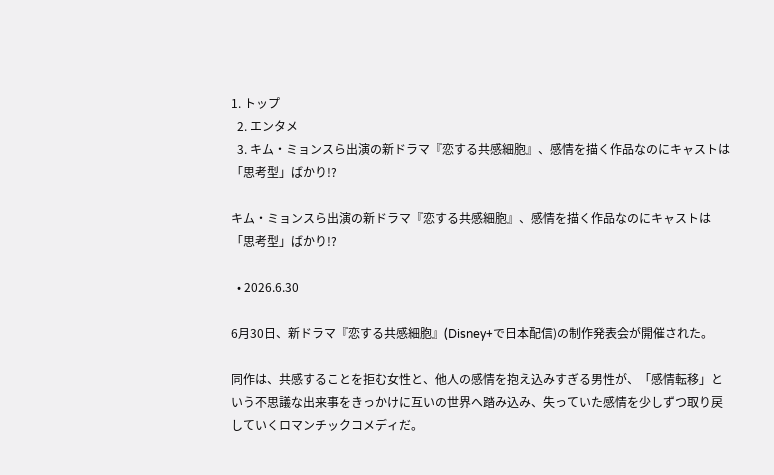1. トップ
  2. エンタメ
  3. キム・ミョンスら出演の新ドラマ『恋する共感細胞』、感情を描く作品なのにキャストは「思考型」ばかり!?

キム・ミョンスら出演の新ドラマ『恋する共感細胞』、感情を描く作品なのにキャストは「思考型」ばかり!?

  • 2026.6.30

6月30日、新ドラマ『恋する共感細胞』(Disney+で日本配信)の制作発表会が開催された。

同作は、共感することを拒む女性と、他人の感情を抱え込みすぎる男性が、「感情転移」という不思議な出来事をきっかけに互いの世界へ踏み込み、失っていた感情を少しずつ取り戻していくロマンチックコメディだ。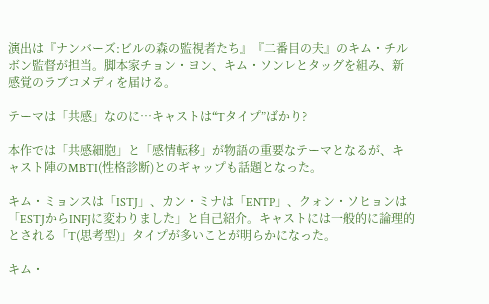演出は『ナンバーズ:ビルの森の監視者たち』『二番目の夫』のキム・チルボン監督が担当。脚本家チョン・ヨン、キム・ソンレとタッグを組み、新感覚のラブコメディを届ける。

テーマは「共感」なのに…キャストは“Tタイプ”ばかり?

本作では「共感細胞」と「感情転移」が物語の重要なテーマとなるが、キャスト陣のMBTI(性格診断)とのギャップも話題となった。

キム・ミョンスは「ISTJ」、カン・ミナは「ENTP」、クォン・ソヒョンは「ESTJからINFJに変わりました」と自己紹介。キャストには一般的に論理的とされる「T(思考型)」タイプが多いことが明らかになった。

キム・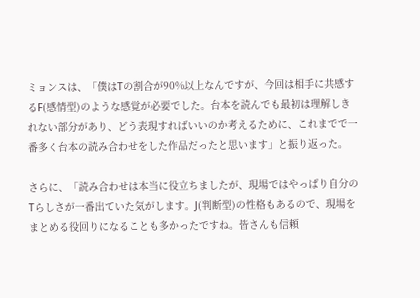ミョンスは、「僕はTの割合が90%以上なんですが、今回は相手に共感するF(感情型)のような感覚が必要でした。台本を読んでも最初は理解しきれない部分があり、どう表現すればいいのか考えるために、これまでで一番多く台本の読み合わせをした作品だったと思います」と振り返った。

さらに、「読み合わせは本当に役立ちましたが、現場ではやっぱり自分のTらしさが一番出ていた気がします。J(判断型)の性格もあるので、現場をまとめる役回りになることも多かったですね。皆さんも信頼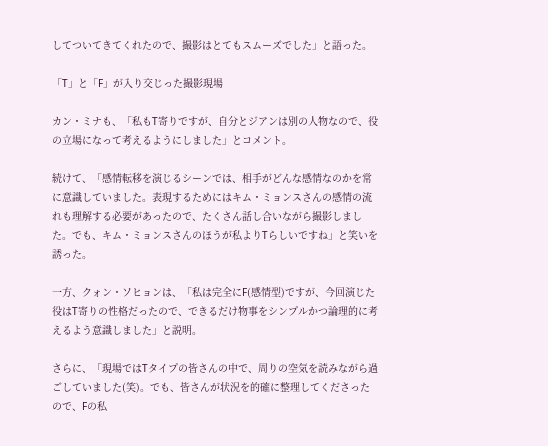してついてきてくれたので、撮影はとてもスムーズでした」と語った。

「T」と「F」が入り交じった撮影現場

カン・ミナも、「私もT寄りですが、自分とジアンは別の人物なので、役の立場になって考えるようにしました」とコメント。

続けて、「感情転移を演じるシーンでは、相手がどんな感情なのかを常に意識していました。表現するためにはキム・ミョンスさんの感情の流れも理解する必要があったので、たくさん話し合いながら撮影しました。でも、キム・ミョンスさんのほうが私よりTらしいですね」と笑いを誘った。

一方、クォン・ソヒョンは、「私は完全にF(感情型)ですが、今回演じた役はT寄りの性格だったので、できるだけ物事をシンプルかつ論理的に考えるよう意識しました」と説明。

さらに、「現場ではTタイプの皆さんの中で、周りの空気を読みながら過ごしていました(笑)。でも、皆さんが状況を的確に整理してくださったので、Fの私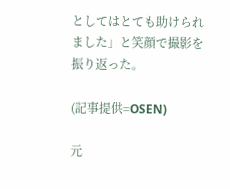としてはとても助けられました」と笑顔で撮影を振り返った。

(記事提供=OSEN)

元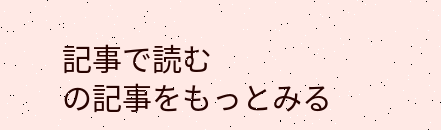記事で読む
の記事をもっとみる